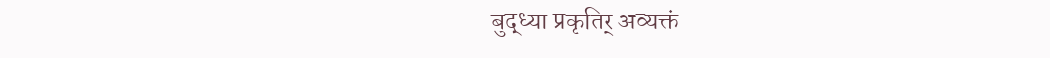बुद्ध्या प्रकृतिर् अव्यक्तं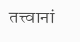तत्त्वानां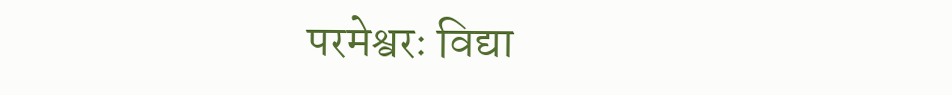परमेश्वरः विद्या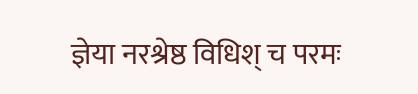ज्ञेया नरश्रेष्ठ विधिश् च परमः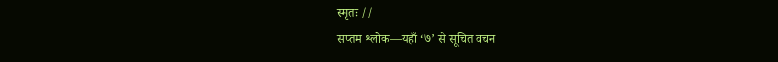स्मृतः //
सप्तम श्लोक—यहाँ ‘७’ से सूचित वचन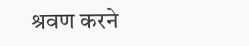श्रवण करने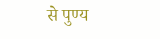से पुण्य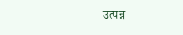उत्पन्न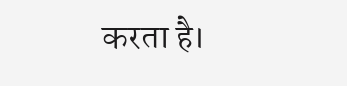करता है।